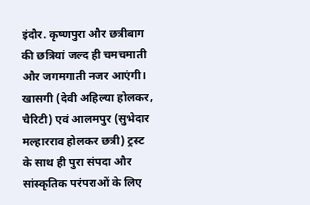इंदौर. कृष्णपुरा और छत्रीबाग की छत्रियां जल्द ही चमचमाती और जगमगाती नजर आएंगी। खासगी (देवी अहिल्या होलकर, चैरिटी) एवं आलमपुर (सुभेदार मल्हारराव होलकर छत्री) ट्रस्ट के साथ ही पुरा संपदा और सांस्कृतिक परंपराओं के लिए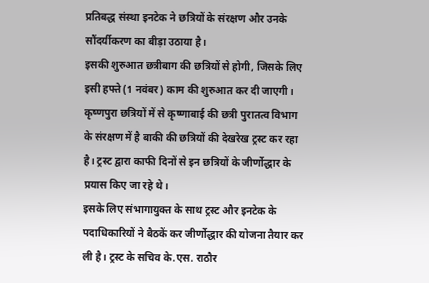प्रतिबद्ध संस्था इनटेक ने छत्रियों के संरक्षण और उनके सौंदर्यीकरण का बीड़ा उठाया है।
इसकी शुरुआत छत्रीबाग की छत्रियों से होगी, जिसके लिए इसी हफ्ते (1 नवंबर) काम की शुरुआत कर दी जाएगी। कृष्णपुरा छत्रियों में से कृष्णाबाई की छत्री पुरातत्व विभाग के संरक्षण में है बाकी की छत्रियों की देखरेख ट्रस्ट कर रहा है। ट्रस्ट द्वारा काफी दिनों से इन छत्रियों के जीर्णोद्धार के प्रयास किए जा रहे थे।
इसके लिए संभागायुक्त के साथ ट्रस्ट और इनटेक के पदाधिकारियों ने बैठकें कर जीर्णोद्धार की योजना तैयार कर ली है। ट्रस्ट के सचिव के.एस. राठौर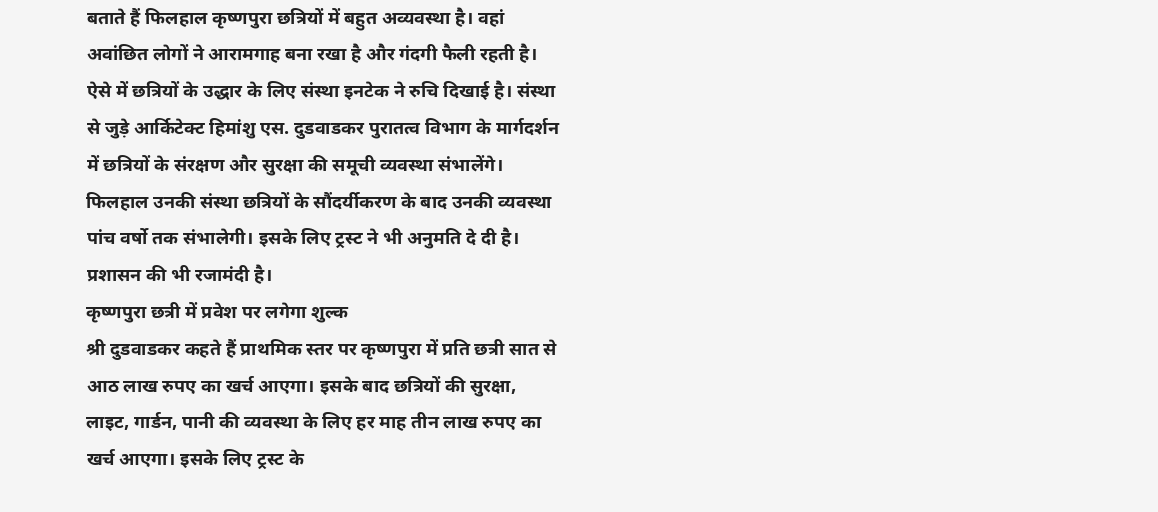बताते हैं फिलहाल कृष्णपुरा छत्रियों में बहुत अव्यवस्था है। वहां अवांछित लोगों ने आरामगाह बना रखा है और गंदगी फैली रहती है।
ऐसे में छत्रियों के उद्धार के लिए संस्था इनटेक ने रुचि दिखाई है। संस्था से जुड़े आर्किटेक्ट हिमांशु एस. दुडवाडकर पुरातत्व विभाग के मार्गदर्शन में छत्रियों के संरक्षण और सुरक्षा की समूची व्यवस्था संभालेंगे। फिलहाल उनकी संस्था छत्रियों के सौंदर्यीकरण के बाद उनकी व्यवस्था पांच वर्षो तक संभालेगी। इसके लिए ट्रस्ट ने भी अनुमति दे दी है। प्रशासन की भी रजामंदी है।
कृष्णपुरा छत्री में प्रवेश पर लगेगा शुल्क
श्री दुडवाडकर कहते हैं प्राथमिक स्तर पर कृष्णपुरा में प्रति छत्री सात से आठ लाख रुपए का खर्च आएगा। इसके बाद छत्रियों की सुरक्षा, लाइट, गार्डन, पानी की व्यवस्था के लिए हर माह तीन लाख रुपए का खर्च आएगा। इसके लिए ट्रस्ट के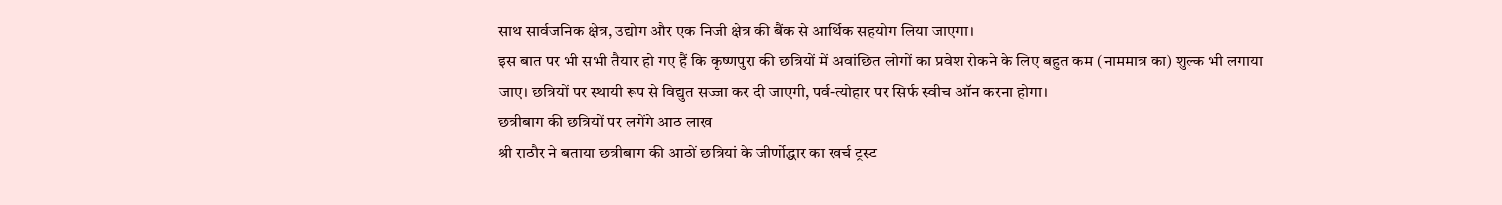साथ सार्वजनिक क्षेत्र, उद्योग और एक निजी क्षेत्र की बैंक से आर्थिक सहयोग लिया जाएगा।
इस बात पर भी सभी तैयार हो गए हैं कि कृष्णपुरा की छत्रियों में अवांछित लोगों का प्रवेश रोकने के लिए बहुत कम (नाममात्र का) शुल्क भी लगाया जाए। छत्रियों पर स्थायी रूप से विद्युत सज्जा कर दी जाएगी, पर्व-त्योहार पर सिर्फ स्वीच ऑन करना होगा।
छत्रीबाग की छत्रियों पर लगेंगे आठ लाख
श्री राठौर ने बताया छत्रीबाग की आठों छत्रियां के जीर्णोद्धार का खर्च ट्रस्ट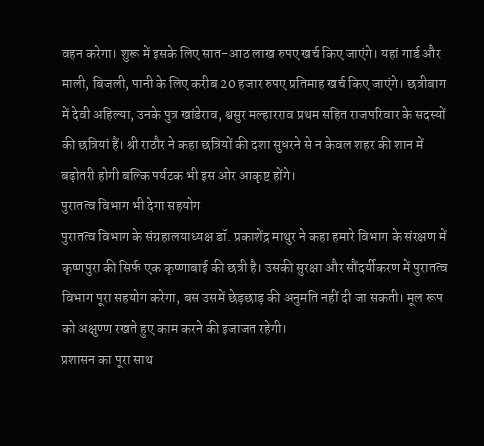वहन करेगा। शुरू में इसके लिए सात-आठ लाख रुपए खर्च किए जाएंगे। यहां गार्ड और माली, बिजली, पानी के लिए करीब 20 हजार रुपए प्रतिमाह खर्च किए जाएंगे। छत्रीबाग में देवी अहिल्या, उनके पुत्र खांडेराव, श्वसुर मल्हारराव प्रथम सहित राजपरिवार के सदस्यों की छत्रियां हैं। श्री राठौर ने कहा छत्रियों की दशा सुधरने से न केवल शहर की शान में बढ़ोतरी होगी बल्कि पर्यटक भी इस ओर आकृष्ट होंगे।
पुरातत्व विभाग भी देगा सहयोग
पुरातत्व विभाग के संग्रहालयाध्यक्ष डॉ. प्रकाशेंद्र माथुर ने कहा हमारे विभाग के संरक्षण में कृष्णपुरा की सिर्फ एक कृष्णाबाई की छत्री है। उसकी सुरक्षा और सौंदर्यीकरण में पुरातत्व विभाग पूरा सहयोग करेगा, बस उसमें छेड़छाड़ की अनुमति नहीं दी जा सकती। मूल रूप को अक्षुण्ण रखते हुए काम करने की इजाजत रहेगी।
प्रशासन का पूरा साथ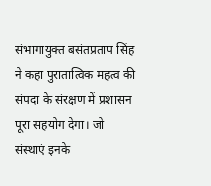संभागायुक्त बसंतप्रताप सिंह ने कहा पुरातात्विक महत्व की संपदा के संरक्षण में प्रशासन पूरा सहयोग देगा। जो संस्थाएं इनके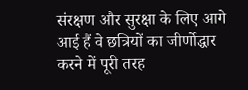संरक्षण और सुरक्षा के लिए आगे आई हैं वे छत्रियों का जीर्णोद्धार करने में पूरी तरह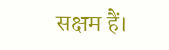सक्षम हैं।